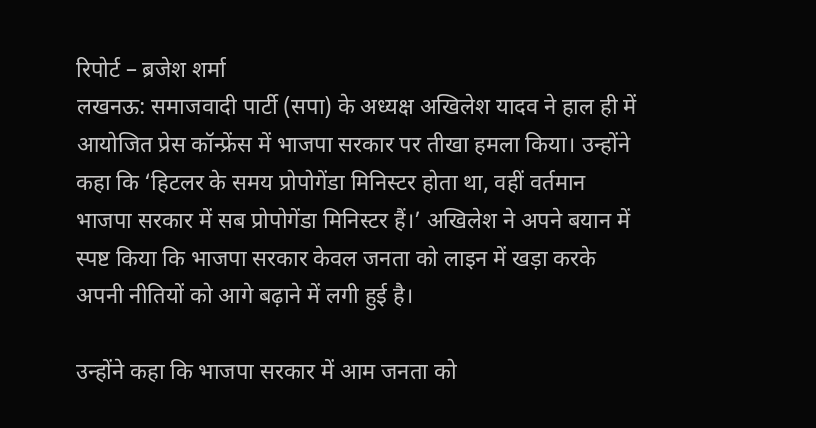रिपोर्ट – ब्रजेश शर्मा
लखनऊ: समाजवादी पार्टी (सपा) के अध्यक्ष अखिलेश यादव ने हाल ही में आयोजित प्रेस कॉन्फ्रेंस में भाजपा सरकार पर तीखा हमला किया। उन्होंने कहा कि ‘हिटलर के समय प्रोपोगेंडा मिनिस्टर होता था, वहीं वर्तमान भाजपा सरकार में सब प्रोपोगेंडा मिनिस्टर हैं।’ अखिलेश ने अपने बयान में स्पष्ट किया कि भाजपा सरकार केवल जनता को लाइन में खड़ा करके अपनी नीतियों को आगे बढ़ाने में लगी हुई है।

उन्होंने कहा कि भाजपा सरकार में आम जनता को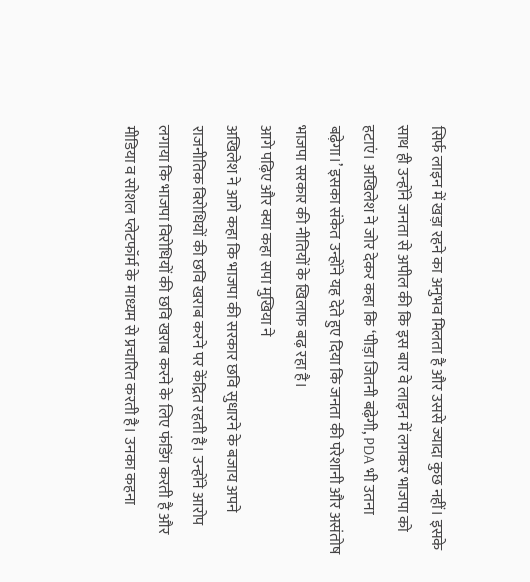सिर्फ लाइन में खड़ा रहने का अनुभव मिलता है और उससे ज्यादा कुछ नहीं। इसके साथ ही उन्होंने जनता से अपील की कि इस बार वे लाइन में लगकर भाजपा को हटाएं। अखिलेश ने जोर देकर कहा कि ‘पीड़ा जितनी बढ़ेगी, PDA भी उतना बढ़ेगा।’ इसका संकेत उन्होंने यह देते हुए दिया कि जनता की परेशानी और असंतोष भाजपा सरकार की नीतियों के खिलाफ बढ़ रहा है।
आगे पढ़िए और क्या कहा सपा मुखिया ने
अखिलेश ने आगे कहा कि भाजपा की सरकार छवि सुधारने के बजाय अपने राजनीतिक विरोधियों की छवि खराब करने पर केंद्रित रहती है। उन्होंने आरोप लगाया कि भाजपा विरोधियों की छवि खराब करने के लिए फंडिंग करती है और मीडिया व सोशल प्लेटफॉर्म के माध्यम से प्रचारित करती है। उनका कहना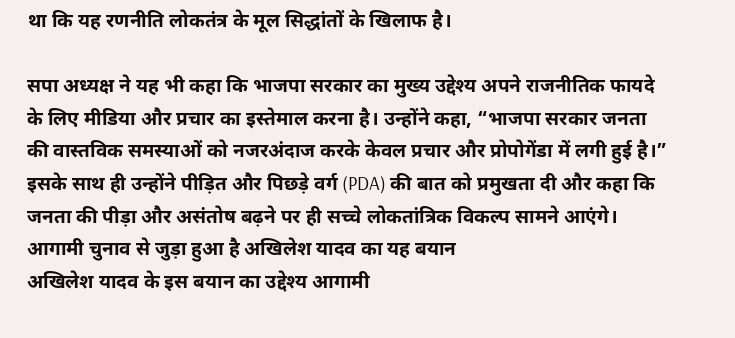था कि यह रणनीति लोकतंत्र के मूल सिद्धांतों के खिलाफ है।

सपा अध्यक्ष ने यह भी कहा कि भाजपा सरकार का मुख्य उद्देश्य अपने राजनीतिक फायदे के लिए मीडिया और प्रचार का इस्तेमाल करना है। उन्होंने कहा, “भाजपा सरकार जनता की वास्तविक समस्याओं को नजरअंदाज करके केवल प्रचार और प्रोपोगेंडा में लगी हुई है।” इसके साथ ही उन्होंने पीड़ित और पिछड़े वर्ग (PDA) की बात को प्रमुखता दी और कहा कि जनता की पीड़ा और असंतोष बढ़ने पर ही सच्चे लोकतांत्रिक विकल्प सामने आएंगे।
आगामी चुनाव से जुड़ा हुआ है अखिलेश यादव का यह बयान
अखिलेश यादव के इस बयान का उद्देश्य आगामी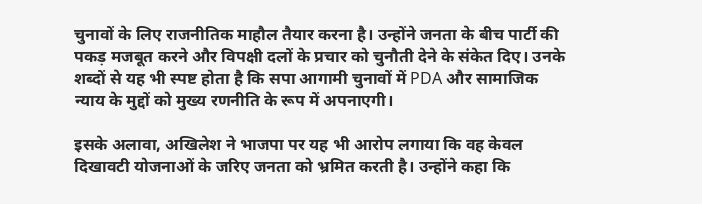चुनावों के लिए राजनीतिक माहौल तैयार करना है। उन्होंने जनता के बीच पार्टी की पकड़ मजबूत करने और विपक्षी दलों के प्रचार को चुनौती देने के संकेत दिए। उनके शब्दों से यह भी स्पष्ट होता है कि सपा आगामी चुनावों में PDA और सामाजिक न्याय के मुद्दों को मुख्य रणनीति के रूप में अपनाएगी।

इसके अलावा, अखिलेश ने भाजपा पर यह भी आरोप लगाया कि वह केवल दिखावटी योजनाओं के जरिए जनता को भ्रमित करती है। उन्होंने कहा कि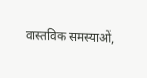वास्तविक समस्याओं,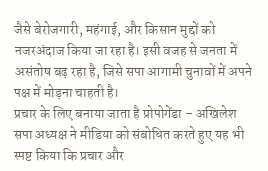जैसे बेरोजगारी, महंगाई, और किसान मुद्दों को नजरअंदाज किया जा रहा है। इसी वजह से जनता में असंतोष बढ़ रहा है, जिसे सपा आगामी चुनावों में अपने पक्ष में मोड़ना चाहती है।
प्रचार के लिए बनाया जाता है प्रोपोगेंडा – अखिलेश
सपा अध्यक्ष ने मीडिया को संबोधित करते हुए यह भी स्पष्ट किया कि प्रचार और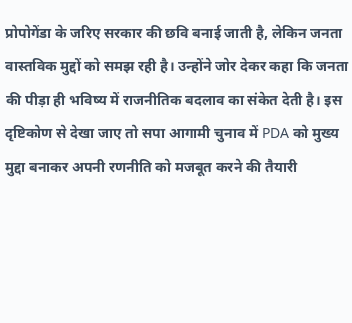प्रोपोगेंडा के जरिए सरकार की छवि बनाई जाती है, लेकिन जनता वास्तविक मुद्दों को समझ रही है। उन्होंने जोर देकर कहा कि जनता की पीड़ा ही भविष्य में राजनीतिक बदलाव का संकेत देती है। इस दृष्टिकोण से देखा जाए तो सपा आगामी चुनाव में PDA को मुख्य मुद्दा बनाकर अपनी रणनीति को मजबूत करने की तैयारी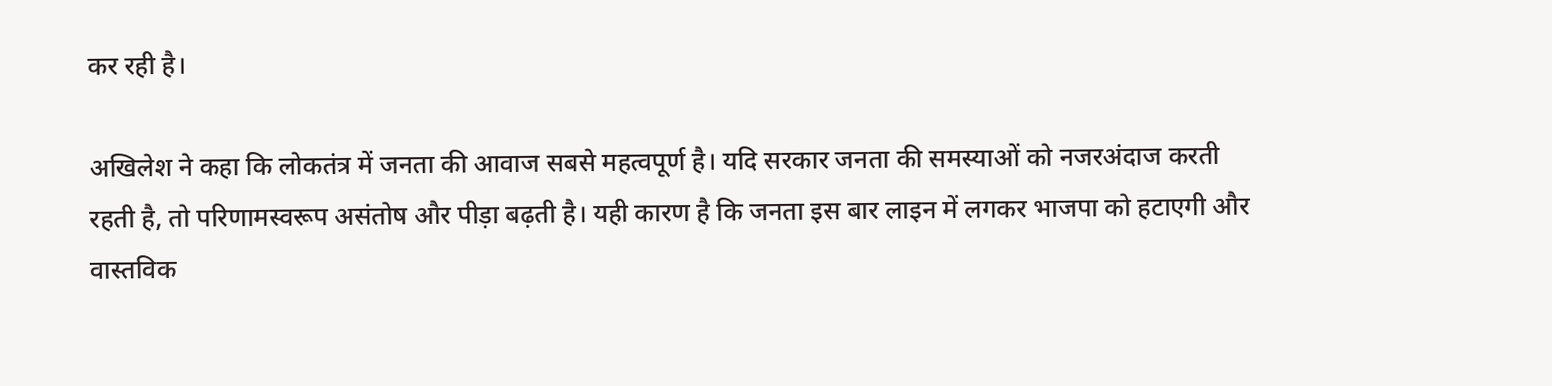कर रही है।

अखिलेश ने कहा कि लोकतंत्र में जनता की आवाज सबसे महत्वपूर्ण है। यदि सरकार जनता की समस्याओं को नजरअंदाज करती रहती है, तो परिणामस्वरूप असंतोष और पीड़ा बढ़ती है। यही कारण है कि जनता इस बार लाइन में लगकर भाजपा को हटाएगी और वास्तविक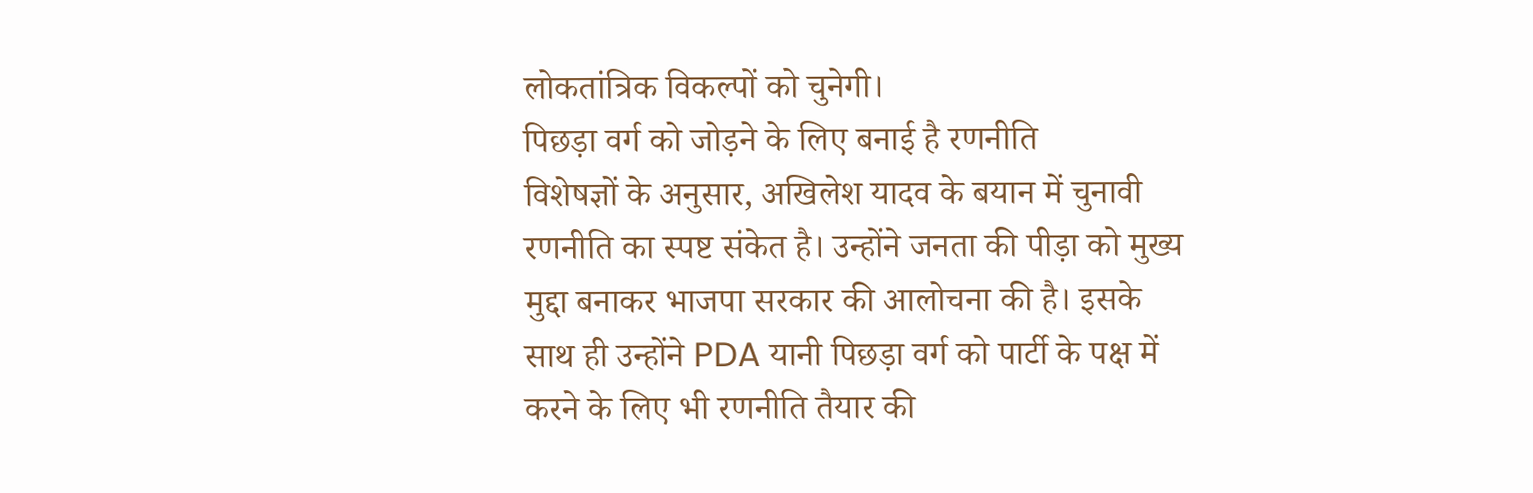लोकतांत्रिक विकल्पों को चुनेगी।
पिछड़ा वर्ग को जोड़ने के लिए बनाई है रणनीति
विशेषज्ञों के अनुसार, अखिलेश यादव के बयान में चुनावी रणनीति का स्पष्ट संकेत है। उन्होंने जनता की पीड़ा को मुख्य मुद्दा बनाकर भाजपा सरकार की आलोचना की है। इसके साथ ही उन्होंने PDA यानी पिछड़ा वर्ग को पार्टी के पक्ष में करने के लिए भी रणनीति तैयार की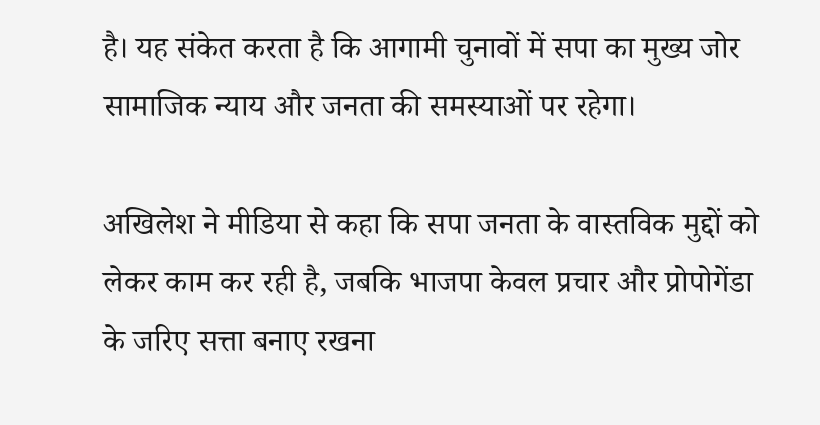है। यह संकेत करता है कि आगामी चुनावों में सपा का मुख्य जोर सामाजिक न्याय और जनता की समस्याओं पर रहेगा।

अखिलेश ने मीडिया से कहा कि सपा जनता के वास्तविक मुद्दों को लेकर काम कर रही है, जबकि भाजपा केवल प्रचार और प्रोपोगेंडा के जरिए सत्ता बनाए रखना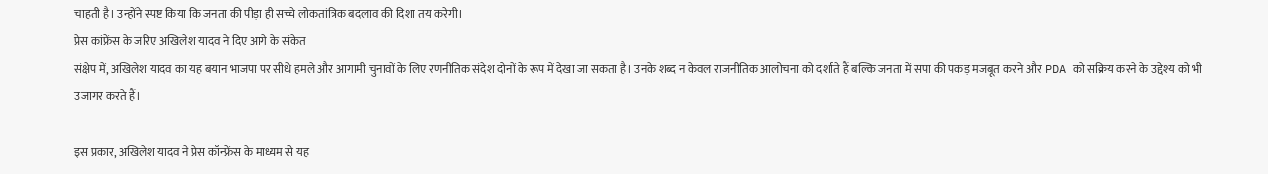चाहती है। उन्होंने स्पष्ट किया कि जनता की पीड़ा ही सच्चे लोकतांत्रिक बदलाव की दिशा तय करेगी।
प्रेस कांफ्रेंस के जरिए अखिलेश यादव ने दिए आगे के संकेत
संक्षेप में, अखिलेश यादव का यह बयान भाजपा पर सीधे हमले और आगामी चुनावों के लिए रणनीतिक संदेश दोनों के रूप में देखा जा सकता है। उनके शब्द न केवल राजनीतिक आलोचना को दर्शाते हैं बल्कि जनता में सपा की पकड़ मजबूत करने और PDA को सक्रिय करने के उद्देश्य को भी उजागर करते हैं।

इस प्रकार, अखिलेश यादव ने प्रेस कॉन्फ्रेंस के माध्यम से यह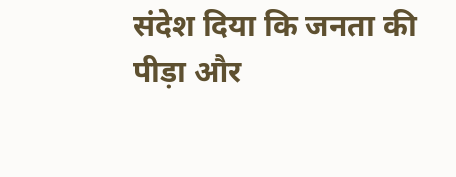संदेश दिया कि जनता की पीड़ा और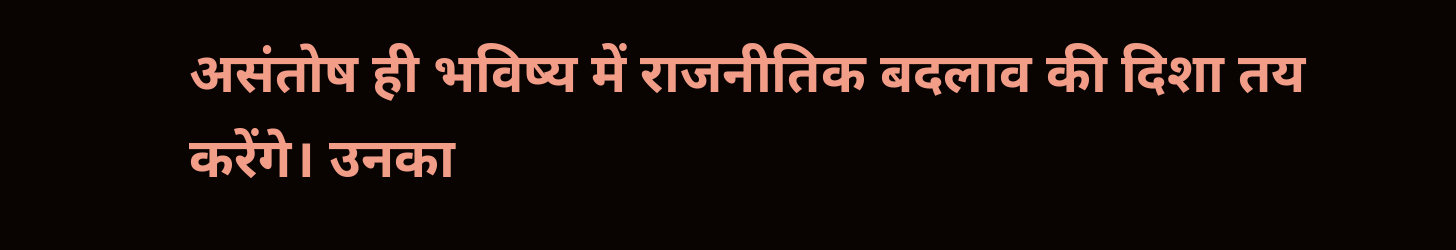असंतोष ही भविष्य में राजनीतिक बदलाव की दिशा तय करेंगे। उनका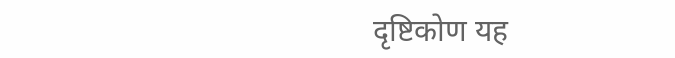दृष्टिकोण यह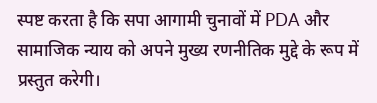स्पष्ट करता है कि सपा आगामी चुनावों में PDA और सामाजिक न्याय को अपने मुख्य रणनीतिक मुद्दे के रूप में प्रस्तुत करेगी।